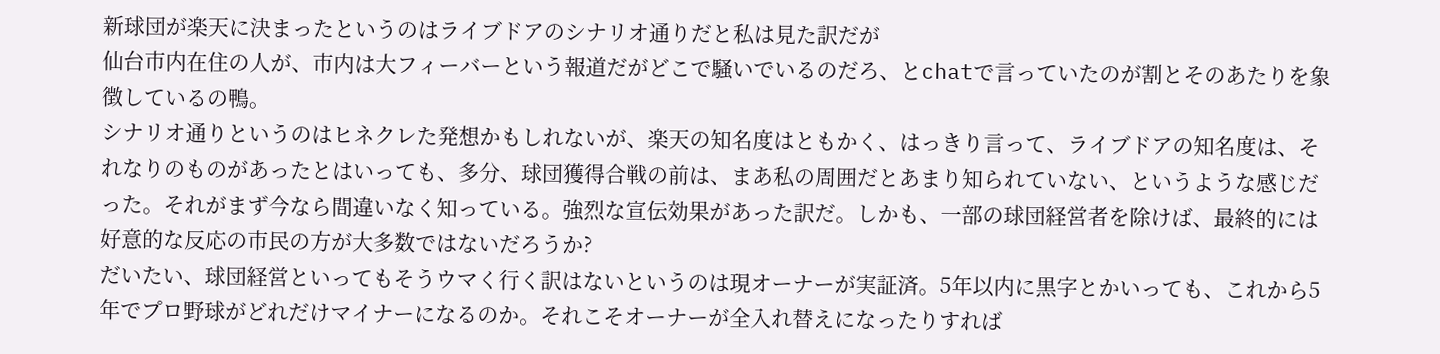新球団が楽天に決まったというのはライブドアのシナリオ通りだと私は見た訳だが
仙台市内在住の人が、市内は大フィーバーという報道だがどこで騒いでいるのだろ、とchatで言っていたのが割とそのあたりを象徴しているの鴨。
シナリオ通りというのはヒネクレた発想かもしれないが、楽天の知名度はともかく、はっきり言って、ライブドアの知名度は、それなりのものがあったとはいっても、多分、球団獲得合戦の前は、まあ私の周囲だとあまり知られていない、というような感じだった。それがまず今なら間違いなく知っている。強烈な宣伝効果があった訳だ。しかも、一部の球団経営者を除けば、最終的には好意的な反応の市民の方が大多数ではないだろうか?
だいたい、球団経営といってもそうウマく行く訳はないというのは現オーナーが実証済。5年以内に黒字とかいっても、これから5年でプロ野球がどれだけマイナーになるのか。それこそオーナーが全入れ替えになったりすれば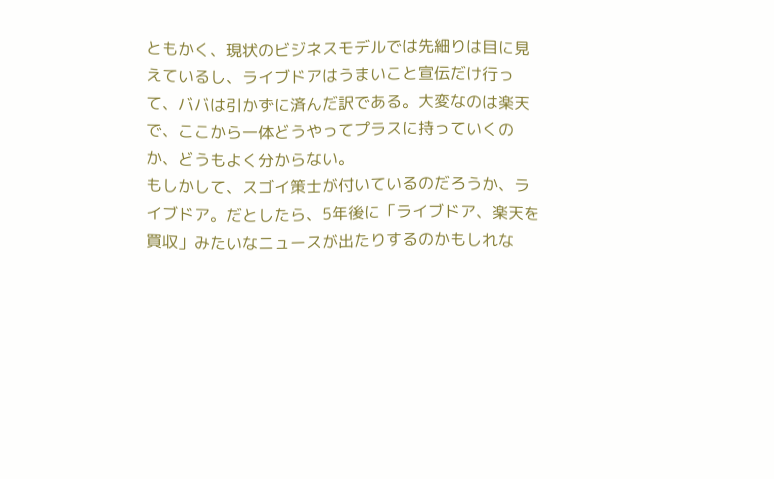ともかく、現状のビジネスモデルでは先細りは目に見えているし、ライブドアはうまいこと宣伝だけ行って、ババは引かずに済んだ訳である。大変なのは楽天で、ここから一体どうやってプラスに持っていくのか、どうもよく分からない。
もしかして、スゴイ策士が付いているのだろうか、ライブドア。だとしたら、5年後に「ライブドア、楽天を買収」みたいなニュースが出たりするのかもしれな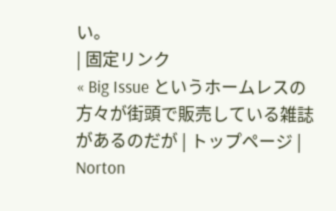い。
| 固定リンク
« Big Issue というホームレスの方々が街頭で販売している雑誌があるのだが | トップページ | Norton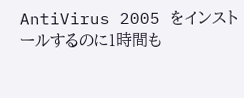AntiVirus 2005 をインストールするのに1時間も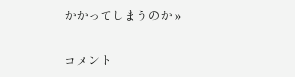かかってしまうのか »

コメント